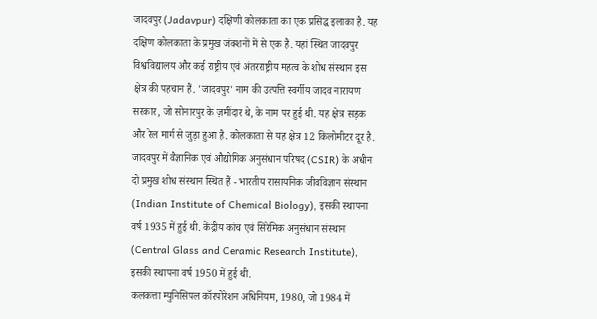जादवपुर (Jadavpur) दक्षिणी कोलकाता का एक प्रसिद्ध इलाका है. यह दक्षिण कोलकाता के प्रमुख जंक्शनों में से एक है. यहां स्थित जादवपुर विश्वविद्यालय और कई राष्ट्रीय एवं अंतरराष्ट्रीय महत्व के शोध संस्थान इस क्षेत्र की पहचान हैं. 'जादवपुर' नाम की उत्पत्ति स्वर्गीय जादव नारायण सरकार, जो सोनारपुर के ज़मींदार थे, के नाम पर हुई थी. यह क्षेत्र सड़क और रेल मार्ग से जुड़ा हुआ है. कोलकाता से यह क्षेत्र 12 किलोमीटर दूर है.
जादवपुर में वैज्ञानिक एवं औद्योगिक अनुसंधान परिषद (CSIR) के अधीन दो प्रमुख शोध संस्थान स्थित हैं - भारतीय रासायनिक जीवविज्ञान संस्थान (Indian Institute of Chemical Biology), इसकी स्थापना वर्ष 1935 में हुई थी. केंद्रीय कांच एवं सिरेमिक अनुसंधान संस्थान (Central Glass and Ceramic Research Institute), इसकी स्थापना वर्ष 1950 में हुई थी.
कलकत्ता म्युनिसिपल कॉरपोरेशन अधिनियम, 1980, जो 1984 में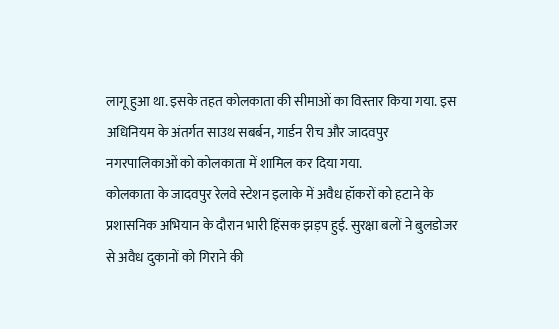लागू हुआ था. इसके तहत कोलकाता की सीमाओं का विस्तार किया गया. इस अधिनियम के अंतर्गत साउथ सबर्बन, गार्डन रीच और जादवपुर नगरपालिकाओं को कोलकाता में शामिल कर दिया गया.
कोलकाता के जादवपुर रेलवे स्टेशन इलाके में अवैध हॉकरों को हटाने के प्रशासनिक अभियान के दौरान भारी हिंसक झड़प हुई. सुरक्षा बलों ने बुलडोजर से अवैध दुकानों को गिराने की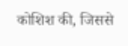कोशिश की, जिससे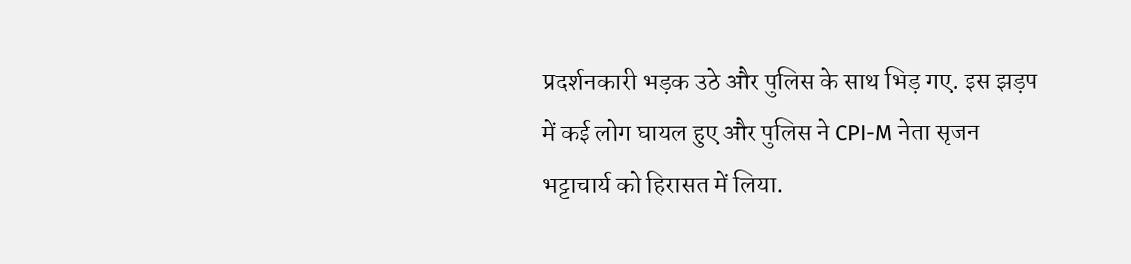प्रदर्शनकारी भड़क उठे और पुलिस के साथ भिड़ गए. इस झड़प में कई लोग घायल हुए और पुलिस ने CPI-M नेता सृजन भट्टाचार्य को हिरासत में लिया.